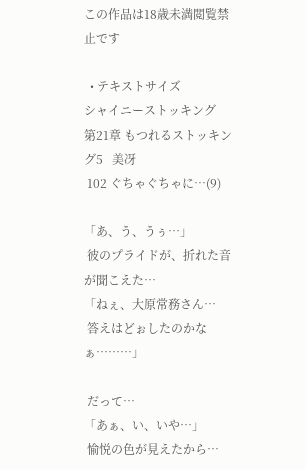この作品は18歳未満閲覧禁止です

  • テキストサイズ
シャイニーストッキング
第21章 もつれるストッキング5   美冴
 102 ぐちゃぐちゃに…(9)

「あ、う、うぅ…」
 彼のプライドが、折れた音が聞こえた…
「ねぇ、大原常務さん…
 答えはどぉしたのかなぁ………」

 だって…
「あぁ、い、いや…」
 愉悦の色が見えたから…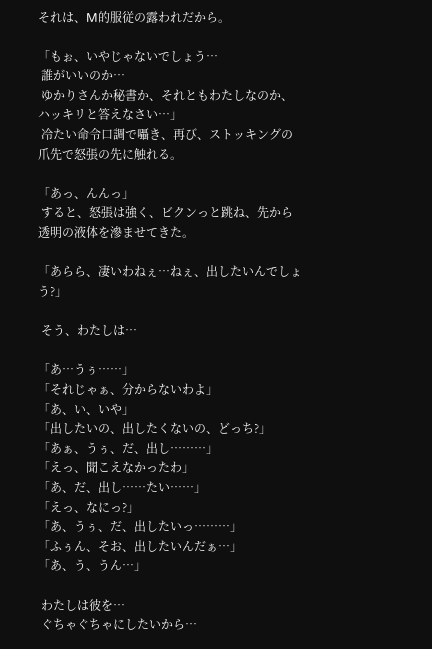それは、M的服従の露われだから。

「もぉ、いやじゃないでしょう…
 誰がいいのか…
 ゆかりさんか秘書か、それともわたしなのか、ハッキリと答えなさい…」
 冷たい命令口調で囁き、再び、ストッキングの爪先で怒張の先に触れる。

「あっ、んんっ」
 すると、怒張は強く、ビクンっと跳ね、先から透明の液体を滲ませてきた。

「あらら、凄いわねぇ…ねぇ、出したいんでしょう?」

 そう、わたしは…

「あ…うぅ……」
「それじゃぁ、分からないわよ」
「あ、い、いや」
「出したいの、出したくないの、どっち?」
「あぁ、うぅ、だ、出し………」
「えっ、聞こえなかったわ」
「あ、だ、出し……たい……」
「えっ、なにっ?」
「あ、うぅ、だ、出したいっ………」
「ふぅん、そお、出したいんだぁ…」
「あ、う、うん…」

 わたしは彼を…
 ぐちゃぐちゃにしたいから…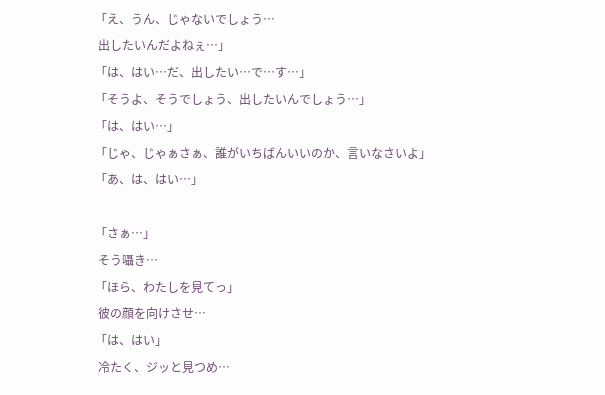「え、うん、じゃないでしょう…
 出したいんだよねぇ…」
「は、はい…だ、出したい…で…す…」
「そうよ、そうでしょう、出したいんでしょう…」
「は、はい…」
「じゃ、じゃぁさぁ、誰がいちばんいいのか、言いなさいよ」
「あ、は、はい…」

「さぁ…」
 そう囁き…
「ほら、わたしを見てっ」
 彼の顔を向けさせ…
「は、はい」
 冷たく、ジッと見つめ…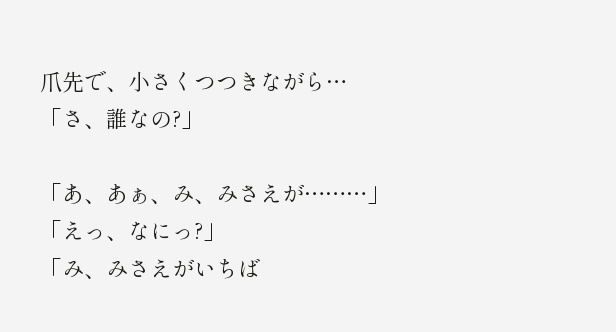爪先で、小さくつつきながら…
「さ、誰なの?」

「あ、あぁ、み、みさえが………」
「えっ、なにっ?」
「み、みさえがいちば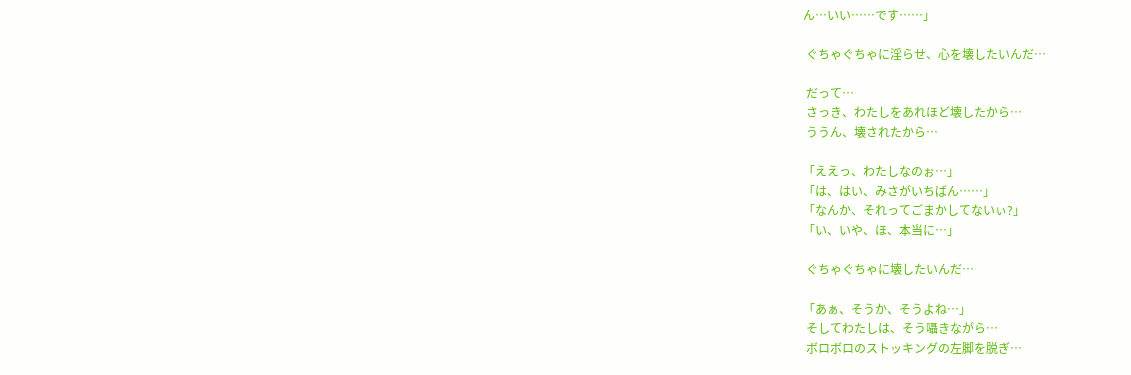ん…いい……です……」

 ぐちゃぐちゃに淫らせ、心を壊したいんだ…

 だって…
 さっき、わたしをあれほど壊したから…
 ううん、壊されたから…

「ええっ、わたしなのぉ…」
「は、はい、みさがいちばん……」
「なんか、それってごまかしてないぃ?」
「い、いや、ほ、本当に…」

 ぐちゃぐちゃに壊したいんだ…

「あぁ、そうか、そうよね…」
 そしてわたしは、そう囁きながら…
 ボロボロのストッキングの左脚を脱ぎ…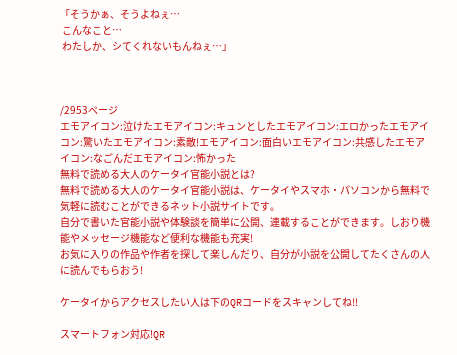「そうかぁ、そうよねぇ…
 こんなこと…
 わたしか、シてくれないもんねぇ…」



/2953ページ
エモアイコン:泣けたエモアイコン:キュンとしたエモアイコン:エロかったエモアイコン:驚いたエモアイコン:素敵!エモアイコン:面白いエモアイコン:共感したエモアイコン:なごんだエモアイコン:怖かった
無料で読める大人のケータイ官能小説とは?
無料で読める大人のケータイ官能小説は、ケータイやスマホ・パソコンから無料で気軽に読むことができるネット小説サイトです。
自分で書いた官能小説や体験談を簡単に公開、連載することができます。しおり機能やメッセージ機能など便利な機能も充実!
お気に入りの作品や作者を探して楽しんだり、自分が小説を公開してたくさんの人に読んでもらおう!

ケータイからアクセスしたい人は下のQRコードをスキャンしてね!!

スマートフォン対応!QR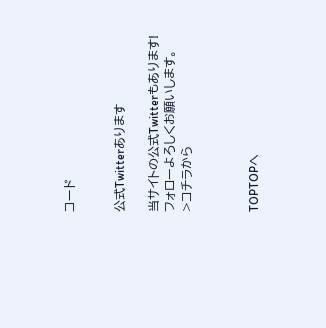コード


公式Twitterあります

当サイトの公式Twitterもあります!
フォローよろしくお願いします。
>コチラから



TOPTOPへ